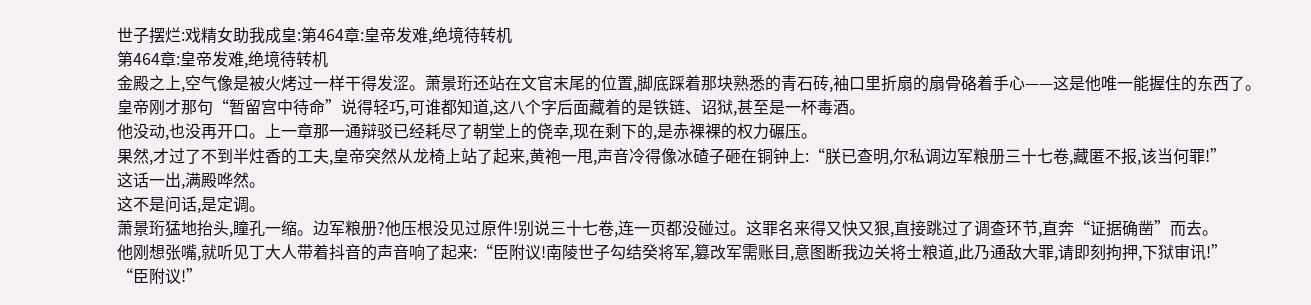世子摆烂:戏精女助我成皇:第464章:皇帝发难,绝境待转机
第464章:皇帝发难,绝境待转机
金殿之上,空气像是被火烤过一样干得发涩。萧景珩还站在文官末尾的位置,脚底踩着那块熟悉的青石砖,袖口里折扇的扇骨硌着手心——这是他唯一能握住的东西了。皇帝刚才那句“暂留宫中待命”说得轻巧,可谁都知道,这八个字后面藏着的是铁链、诏狱,甚至是一杯毒酒。
他没动,也没再开口。上一章那一通辩驳已经耗尽了朝堂上的侥幸,现在剩下的,是赤裸裸的权力碾压。
果然,才过了不到半炷香的工夫,皇帝突然从龙椅上站了起来,黄袍一甩,声音冷得像冰碴子砸在铜钟上:“朕已查明,尔私调边军粮册三十七卷,藏匿不报,该当何罪!”
这话一出,满殿哗然。
这不是问话,是定调。
萧景珩猛地抬头,瞳孔一缩。边军粮册?他压根没见过原件!别说三十七卷,连一页都没碰过。这罪名来得又快又狠,直接跳过了调查环节,直奔“证据确凿”而去。
他刚想张嘴,就听见丁大人带着抖音的声音响了起来:“臣附议!南陵世子勾结癸将军,篡改军需账目,意图断我边关将士粮道,此乃通敌大罪,请即刻拘押,下狱审讯!”
“臣附议!”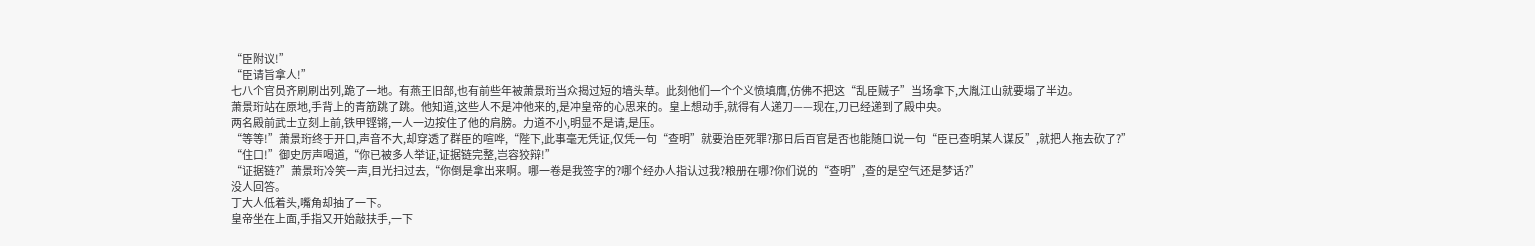“臣附议!”
“臣请旨拿人!”
七八个官员齐刷刷出列,跪了一地。有燕王旧部,也有前些年被萧景珩当众揭过短的墙头草。此刻他们一个个义愤填膺,仿佛不把这“乱臣贼子”当场拿下,大胤江山就要塌了半边。
萧景珩站在原地,手背上的青筋跳了跳。他知道,这些人不是冲他来的,是冲皇帝的心思来的。皇上想动手,就得有人递刀——现在,刀已经递到了殿中央。
两名殿前武士立刻上前,铁甲铿锵,一人一边按住了他的肩膀。力道不小,明显不是请,是压。
“等等!”萧景珩终于开口,声音不大,却穿透了群臣的喧哗,“陛下,此事毫无凭证,仅凭一句“查明”就要治臣死罪?那日后百官是否也能随口说一句“臣已查明某人谋反”,就把人拖去砍了?”
“住口!”御史厉声喝道,“你已被多人举证,证据链完整,岂容狡辩!”
“证据链?”萧景珩冷笑一声,目光扫过去,“你倒是拿出来啊。哪一卷是我签字的?哪个经办人指认过我?粮册在哪?你们说的“查明”,查的是空气还是梦话?”
没人回答。
丁大人低着头,嘴角却抽了一下。
皇帝坐在上面,手指又开始敲扶手,一下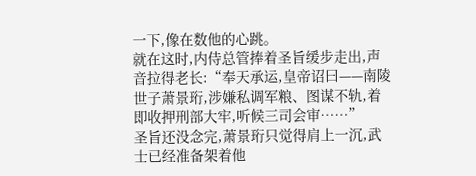一下,像在数他的心跳。
就在这时,内侍总管捧着圣旨缓步走出,声音拉得老长:“奉天承运,皇帝诏曰——南陵世子萧景珩,涉嫌私调军粮、图谋不轨,着即收押刑部大牢,听候三司会审……”
圣旨还没念完,萧景珩只觉得肩上一沉,武士已经准备架着他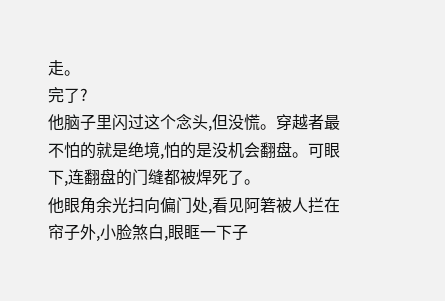走。
完了?
他脑子里闪过这个念头,但没慌。穿越者最不怕的就是绝境,怕的是没机会翻盘。可眼下,连翻盘的门缝都被焊死了。
他眼角余光扫向偏门处,看见阿箬被人拦在帘子外,小脸煞白,眼眶一下子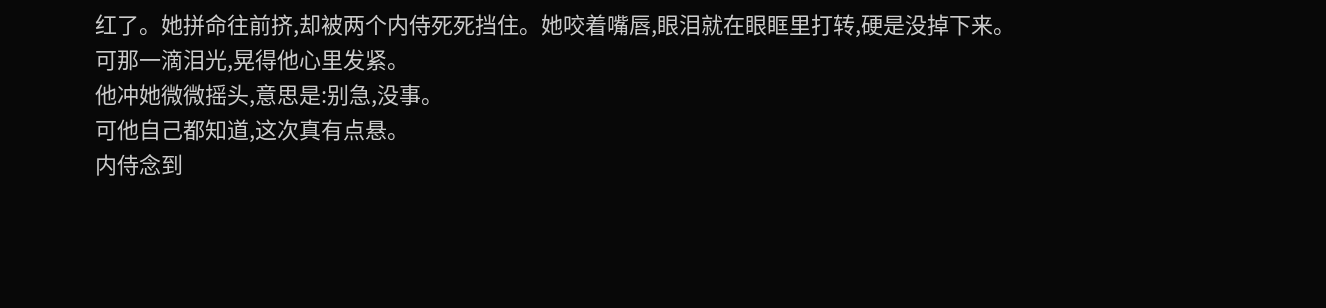红了。她拼命往前挤,却被两个内侍死死挡住。她咬着嘴唇,眼泪就在眼眶里打转,硬是没掉下来。
可那一滴泪光,晃得他心里发紧。
他冲她微微摇头,意思是:别急,没事。
可他自己都知道,这次真有点悬。
内侍念到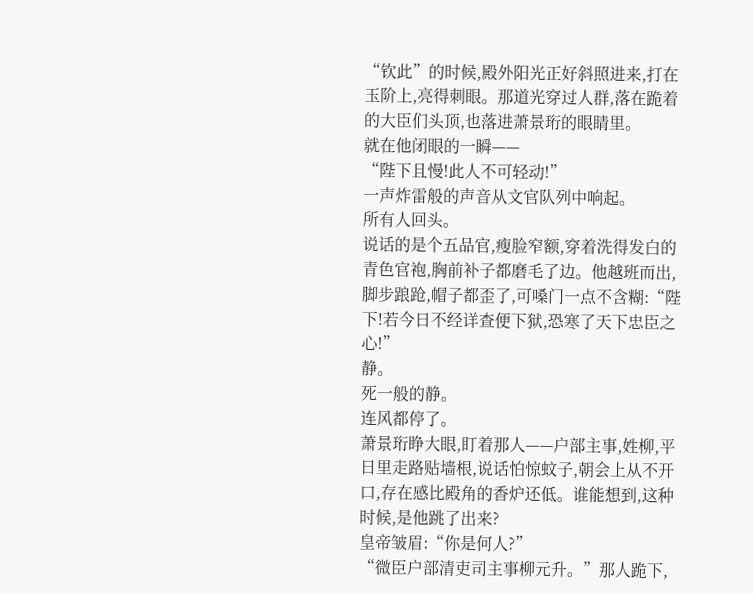“钦此”的时候,殿外阳光正好斜照进来,打在玉阶上,亮得刺眼。那道光穿过人群,落在跪着的大臣们头顶,也落进萧景珩的眼睛里。
就在他闭眼的一瞬——
“陛下且慢!此人不可轻动!”
一声炸雷般的声音从文官队列中响起。
所有人回头。
说话的是个五品官,瘦脸窄额,穿着洗得发白的青色官袍,胸前补子都磨毛了边。他越班而出,脚步踉跄,帽子都歪了,可嗓门一点不含糊:“陛下!若今日不经详查便下狱,恐寒了天下忠臣之心!”
静。
死一般的静。
连风都停了。
萧景珩睁大眼,盯着那人——户部主事,姓柳,平日里走路贴墙根,说话怕惊蚊子,朝会上从不开口,存在感比殿角的香炉还低。谁能想到,这种时候,是他跳了出来?
皇帝皱眉:“你是何人?”
“微臣户部清吏司主事柳元升。”那人跪下,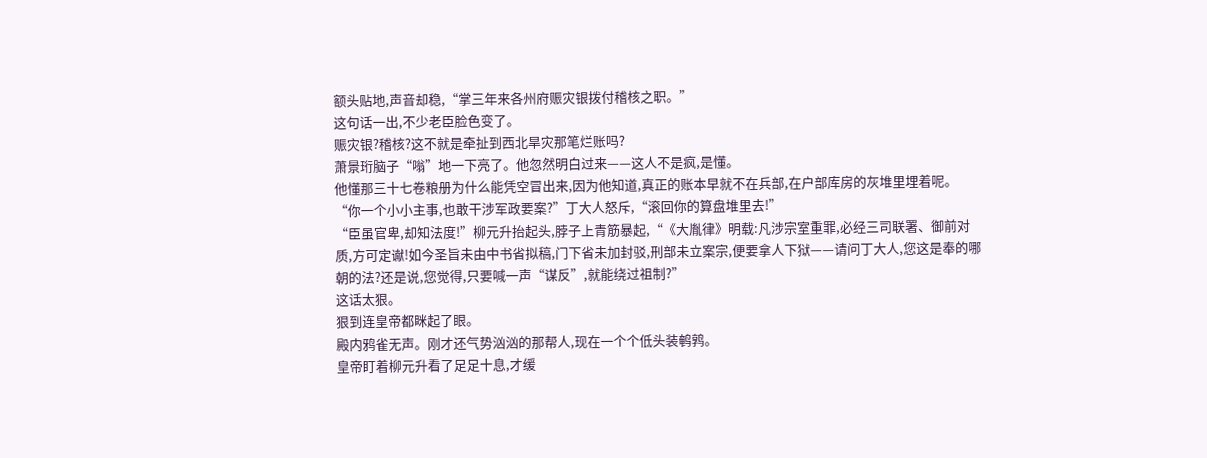额头贴地,声音却稳,“掌三年来各州府赈灾银拨付稽核之职。”
这句话一出,不少老臣脸色变了。
赈灾银?稽核?这不就是牵扯到西北旱灾那笔烂账吗?
萧景珩脑子“嗡”地一下亮了。他忽然明白过来——这人不是疯,是懂。
他懂那三十七卷粮册为什么能凭空冒出来,因为他知道,真正的账本早就不在兵部,在户部库房的灰堆里埋着呢。
“你一个小小主事,也敢干涉军政要案?”丁大人怒斥,“滚回你的算盘堆里去!”
“臣虽官卑,却知法度!”柳元升抬起头,脖子上青筋暴起,“《大胤律》明载:凡涉宗室重罪,必经三司联署、御前对质,方可定谳!如今圣旨未由中书省拟稿,门下省未加封驳,刑部未立案宗,便要拿人下狱——请问丁大人,您这是奉的哪朝的法?还是说,您觉得,只要喊一声“谋反”,就能绕过祖制?”
这话太狠。
狠到连皇帝都眯起了眼。
殿内鸦雀无声。刚才还气势汹汹的那帮人,现在一个个低头装鹌鹑。
皇帝盯着柳元升看了足足十息,才缓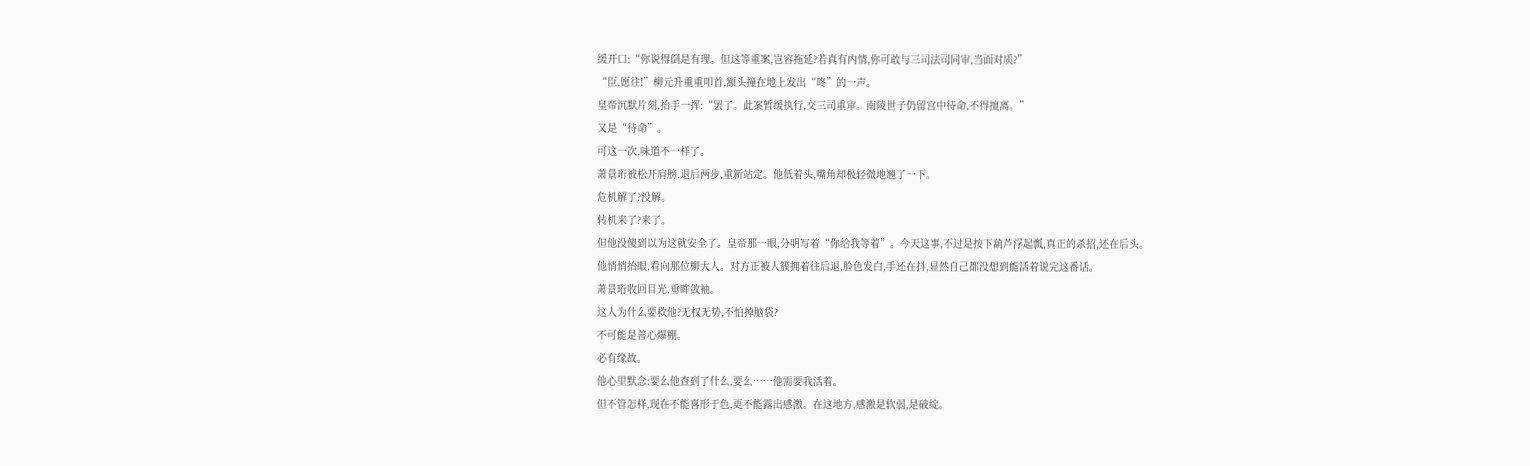缓开口:“你说得倒是有理。但这等重案,岂容拖延?若真有内情,你可敢与三司法司同审,当面对质?”
“臣,愿往!”柳元升重重叩首,额头撞在地上发出“咚”的一声。
皇帝沉默片刻,抬手一挥:“罢了。此案暂缓执行,交三司重审。南陵世子仍留宫中待命,不得擅离。”
又是“待命”。
可这一次,味道不一样了。
萧景珩被松开肩膀,退后两步,重新站定。他低着头,嘴角却极轻微地翘了一下。
危机解了?没解。
转机来了?来了。
但他没傻到以为这就安全了。皇帝那一眼,分明写着“你给我等着”。今天这事,不过是按下葫芦浮起瓢,真正的杀招,还在后头。
他悄悄抬眼,看向那位柳大人。对方正被人簇拥着往后退,脸色发白,手还在抖,显然自己都没想到能活着说完这番话。
萧景珩收回目光,垂眸敛袖。
这人为什么要救他?无权无势,不怕掉脑袋?
不可能是善心爆棚。
必有缘故。
他心里默念:要么他查到了什么,要么……他需要我活着。
但不管怎样,现在不能喜形于色,更不能露出感激。在这地方,感激是软弱,是破绽。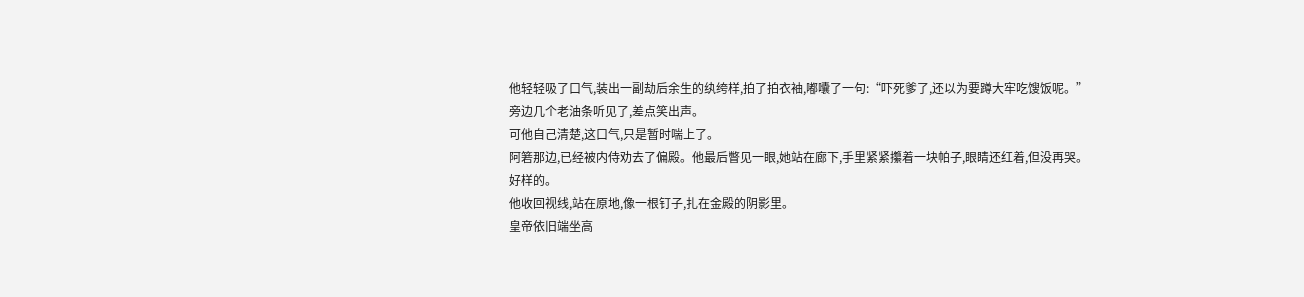他轻轻吸了口气,装出一副劫后余生的纨绔样,拍了拍衣袖,嘟囔了一句:“吓死爹了,还以为要蹲大牢吃馊饭呢。”
旁边几个老油条听见了,差点笑出声。
可他自己清楚,这口气,只是暂时喘上了。
阿箬那边,已经被内侍劝去了偏殿。他最后瞥见一眼,她站在廊下,手里紧紧攥着一块帕子,眼睛还红着,但没再哭。
好样的。
他收回视线,站在原地,像一根钉子,扎在金殿的阴影里。
皇帝依旧端坐高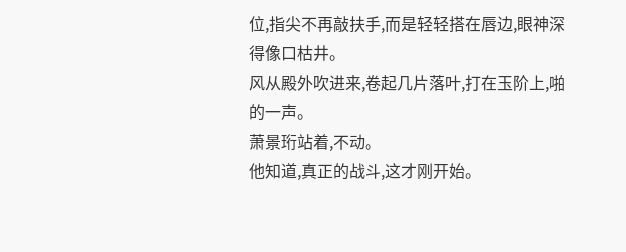位,指尖不再敲扶手,而是轻轻搭在唇边,眼神深得像口枯井。
风从殿外吹进来,卷起几片落叶,打在玉阶上,啪的一声。
萧景珩站着,不动。
他知道,真正的战斗,这才刚开始。